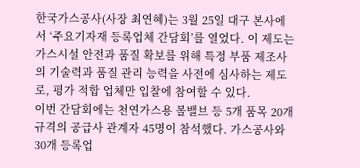한국가스공사(사장 최연혜)는 3월 25일 대구 본사에서 ‘주요기자재 등록업체 간담회’를 열었다. 이 제도는 가스시설 안전과 품질 확보를 위해 특정 부품 제조사의 기술력과 품질 관리 능력을 사전에 심사하는 제도로, 평가 적합 업체만 입찰에 참여할 수 있다.
이번 간담회에는 천연가스용 볼밸브 등 5개 품목 20개 규격의 공급사 관계자 45명이 참석했다. 가스공사와 30개 등록업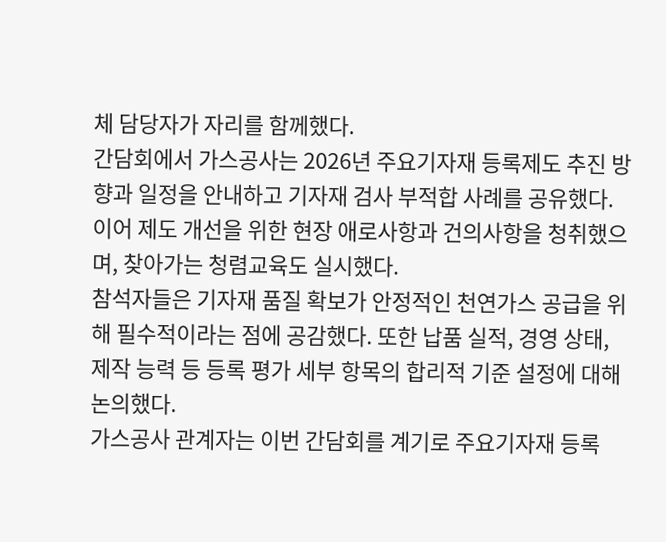체 담당자가 자리를 함께했다.
간담회에서 가스공사는 2026년 주요기자재 등록제도 추진 방향과 일정을 안내하고 기자재 검사 부적합 사례를 공유했다. 이어 제도 개선을 위한 현장 애로사항과 건의사항을 청취했으며, 찾아가는 청렴교육도 실시했다.
참석자들은 기자재 품질 확보가 안정적인 천연가스 공급을 위해 필수적이라는 점에 공감했다. 또한 납품 실적, 경영 상태, 제작 능력 등 등록 평가 세부 항목의 합리적 기준 설정에 대해 논의했다.
가스공사 관계자는 이번 간담회를 계기로 주요기자재 등록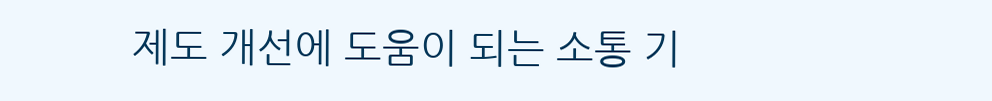제도 개선에 도움이 되는 소통 기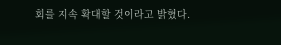회를 지속 확대할 것이라고 밝혔다.